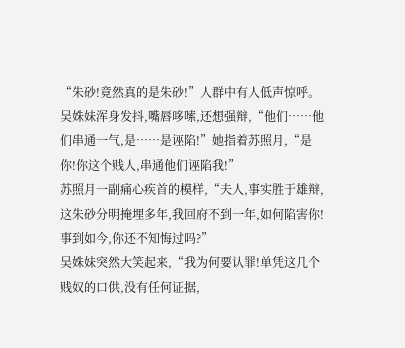“朱砂!竟然真的是朱砂!”人群中有人低声惊呼。
吴姝妹浑身发抖,嘴唇哆嗦,还想强辩,“他们……他们串通一气,是……是诬陷!”她指着苏照月,“是你!你这个贱人,串通他们诬陷我!”
苏照月一副痛心疾首的模样,“夫人,事实胜于雄辩,这朱砂分明掩埋多年,我回府不到一年,如何陷害你!事到如今,你还不知悔过吗?”
吴姝妹突然大笑起来,“我为何要认罪!单凭这几个贱奴的口供,没有任何证据,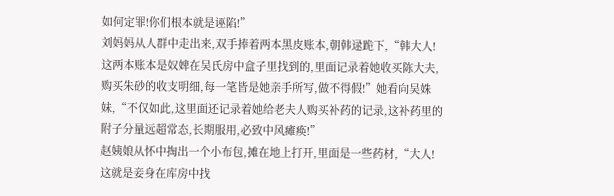如何定罪!你们根本就是诬陷!”
刘妈妈从人群中走出来,双手捧着两本黑皮账本,朝韩逯跪下,“韩大人!这两本账本是奴婢在吴氏房中盒子里找到的,里面记录着她收买陈大夫,购买朱砂的收支明细,每一笔皆是她亲手所写,做不得假!”她看向吴姝妹,“不仅如此,这里面还记录着她给老夫人购买补药的记录,这补药里的附子分量远超常态,长期服用,必致中风瘫痪!”
赵姨娘从怀中掏出一个小布包,摊在地上打开,里面是一些药材,“大人!这就是妾身在库房中找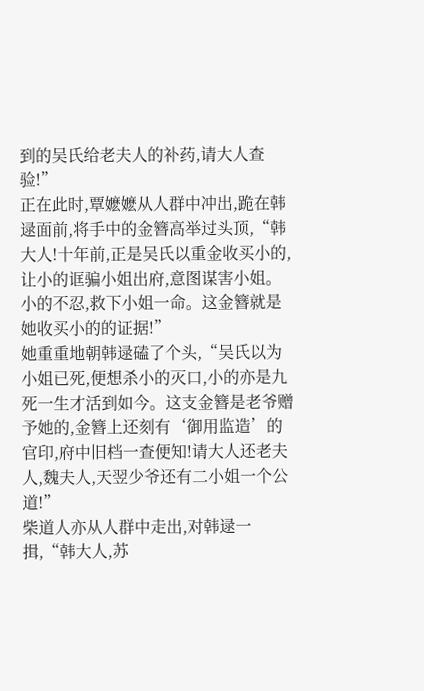到的吴氏给老夫人的补药,请大人查验!”
正在此时,覃嬷嬷从人群中冲出,跪在韩逯面前,将手中的金簪高举过头顶,“韩大人!十年前,正是吴氏以重金收买小的,让小的诓骗小姐出府,意图谋害小姐。小的不忍,救下小姐一命。这金簪就是她收买小的的证据!”
她重重地朝韩逯磕了个头,“吴氏以为小姐已死,便想杀小的灭口,小的亦是九死一生才活到如今。这支金簪是老爷赠予她的,金簪上还刻有‘御用监造’的官印,府中旧档一查便知!请大人还老夫人,魏夫人,天翌少爷还有二小姐一个公道!”
柴道人亦从人群中走出,对韩逯一揖,“韩大人,苏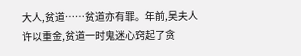大人,贫道……贫道亦有罪。年前,吴夫人许以重金,贫道一时鬼迷心窍起了贪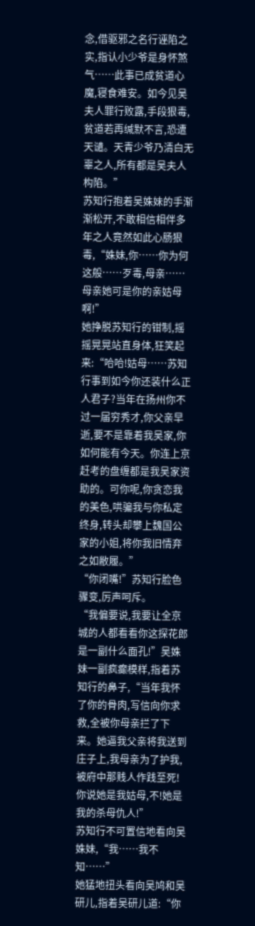念,借驱邪之名行诬陷之实,指认小少爷是身怀煞气……此事已成贫道心魔,寝食难安。如今见吴夫人罪行败露,手段狠毒,贫道若再缄默不言,恐遭天谴。天青少爷乃清白无辜之人,所有都是吴夫人构陷。”
苏知行抱着吴姝妹的手渐渐松开,不敢相信相伴多年之人竟然如此心肠狠毒,“姝妹,你……你为何这般……歹毒,母亲……母亲她可是你的亲姑母啊!”
她挣脱苏知行的钳制,摇摇晃晃站直身体,狂笑起来:“哈哈!姑母……苏知行事到如今你还装什么正人君子?当年在扬州你不过一届穷秀才,你父亲早逝,要不是靠着我吴家,你如何能有今天。你连上京赶考的盘缠都是我吴家资助的。可你呢,你贪恋我的美色,哄骗我与你私定终身,转头却攀上魏国公家的小姐,将你我旧情弃之如敝履。”
“你闭嘴!”苏知行脸色骤变,厉声呵斥。
“我偏要说,我要让全京城的人都看看你这探花郎是一副什么面孔!”吴姝妹一副疯癫模样,指着苏知行的鼻子,“当年我怀了你的骨肉,写信向你求救,全被你母亲拦了下来。她逼我父亲将我送到庄子上,我母亲为了护我,被府中那贱人作践至死!你说她是我姑母,不!她是我的杀母仇人!”
苏知行不可置信地看向吴姝妹,“我……我不知……”
她猛地扭头看向吴鸠和吴研儿,指着吴研儿道:“你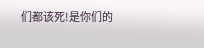们都该死!是你们的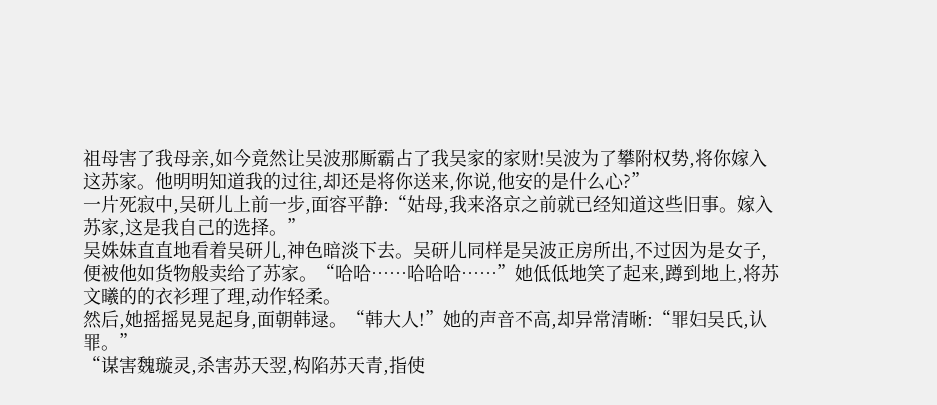祖母害了我母亲,如今竟然让吴波那厮霸占了我吴家的家财!吴波为了攀附权势,将你嫁入这苏家。他明明知道我的过往,却还是将你送来,你说,他安的是什么心?”
一片死寂中,吴研儿上前一步,面容平静:“姑母,我来洛京之前就已经知道这些旧事。嫁入苏家,这是我自己的选择。”
吴姝妹直直地看着吴研儿,神色暗淡下去。吴研儿同样是吴波正房所出,不过因为是女子,便被他如货物般卖给了苏家。“哈哈……哈哈哈……”她低低地笑了起来,蹲到地上,将苏文曦的的衣衫理了理,动作轻柔。
然后,她摇摇晃晃起身,面朝韩逯。“韩大人!”她的声音不高,却异常清晰:“罪妇吴氏,认罪。”
“谋害魏璇灵,杀害苏天翌,构陷苏天青,指使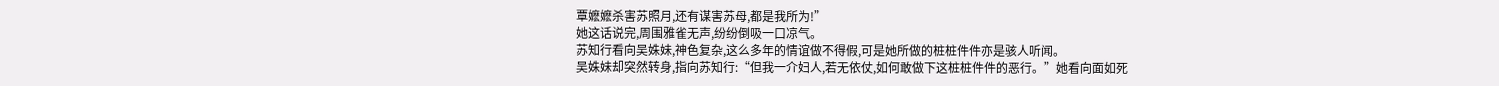覃嬷嬷杀害苏照月,还有谋害苏母,都是我所为!”
她这话说完,周围雅雀无声,纷纷倒吸一口凉气。
苏知行看向吴姝妹,神色复杂,这么多年的情谊做不得假,可是她所做的桩桩件件亦是骇人听闻。
吴姝妹却突然转身,指向苏知行:“但我一介妇人,若无依仗,如何敢做下这桩桩件件的恶行。”她看向面如死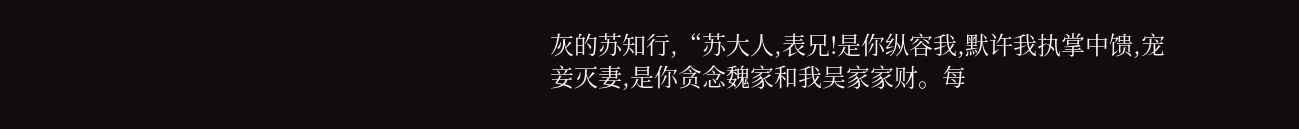灰的苏知行,“苏大人,表兄!是你纵容我,默许我执掌中馈,宠妾灭妻,是你贪念魏家和我吴家家财。每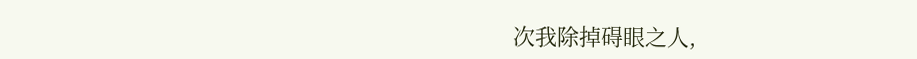次我除掉碍眼之人,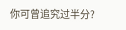你可曾追究过半分?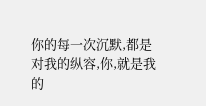你的每一次沉默,都是对我的纵容,你,就是我的